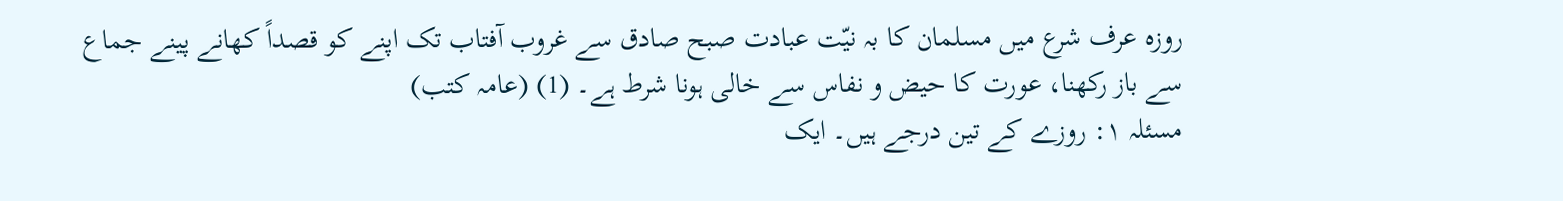روزہ عرف شرع میں مسلمان کا بہ نیّت عبادت صبح صادق سے غروب آفتاب تک اپنے کو قصداً کھانے پینے جماع سے باز رکھنا، عورت کا حیض و نفاس سے خالی ہونا شرط ہے۔ (1) (عامہ کتب)
مسئلہ ۱: روزے کے تین درجے ہیں۔ ایک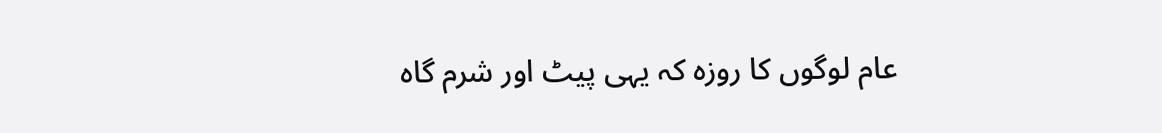عام لوگوں کا روزہ کہ یہی پیٹ اور شرم گاہ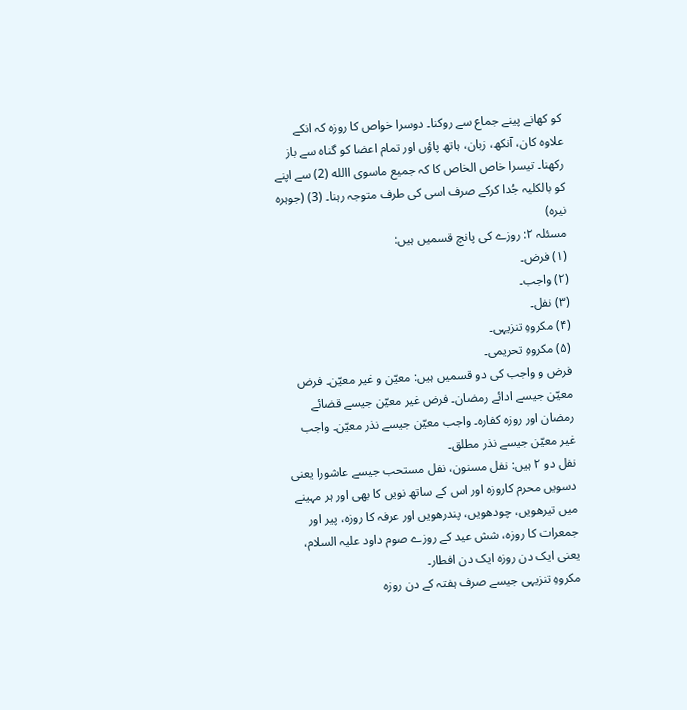کو کھانے پینے جماع سے روکنا۔ دوسرا خواص کا روزہ کہ انکے علاوہ کان، آنکھ، زبان، ہاتھ پاؤں اور تمام اعضا کو گناہ سے باز رکھنا۔ تیسرا خاص الخاص کا کہ جمیع ماسوی االله (2) سے اپنے کو بالکلیہ جُدا کرکے صرف اسی کی طرف متوجہ رہنا۔ (3) (جوہرہ نیرہ)
مسئلہ ۲: روزے کی پانچ قسمیں ہیں:
(۱) فرض۔
(۲) واجب۔
(۳) نفل۔
(۴) مکروہِ تنزیہی۔
(۵) مکروہِ تحریمی۔
فرض و واجب کی دو قسمیں ہیں: معیّن و غیر معیّن۔ فرض معیّن جیسے ادائے رمضان۔ فرض غیر معیّن جیسے قضائے رمضان اور روزہ کفارہ۔ واجب معیّن جیسے نذر معیّن۔ واجب غیر معیّن جیسے نذر مطلق۔
نفل دو ۲ ہیں: نفل مسنون، نفل مستحب جیسے عاشورا یعنی دسویں محرم کاروزہ اور اس کے ساتھ نویں کا بھی اور ہر مہینے میں تیرھویں، چودھویں، پندرھویں اور عرفہ کا روزہ، پیر اور جمعرات کا روزہ، شش عید کے روزے صوم داود علیہ السلام، یعنی ایک دن روزہ ایک دن افطار۔
مکروہِ تنزیہی جیسے صرف ہفتہ کے دن روزہ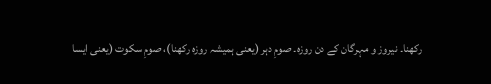رکھنا۔ نیروز و مہرگان کے دن روزہ۔ صومِ دہر (یعنی ہمیشہ روزہ رکھنا)، صومِ سکوت (یعنی ایسا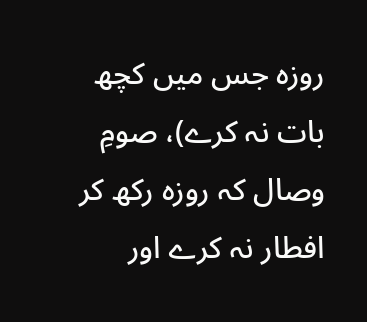روزہ جس میں کچھ بات نہ کرے)، صومِ وصال کہ روزہ رکھ کر افطار نہ کرے اور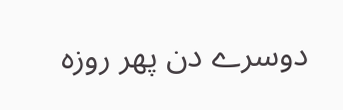دوسرے دن پھر روزہ